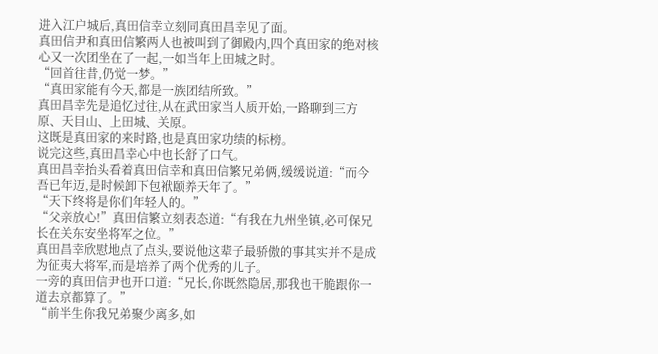进入江户城后,真田信幸立刻同真田昌幸见了面。
真田信尹和真田信繁两人也被叫到了御殿内,四个真田家的绝对核心又一次团坐在了一起,一如当年上田城之时。
“回首往昔,仍觉一梦。”
“真田家能有今天,都是一族团结所致。”
真田昌幸先是追忆过往,从在武田家当人质开始,一路聊到三方原、天目山、上田城、关原。
这既是真田家的来时路,也是真田家功绩的标榜。
说完这些,真田昌幸心中也长舒了口气。
真田昌幸抬头看着真田信幸和真田信繁兄弟俩,缓缓说道:“而今吾已年迈,是时候卸下包袱颐养天年了。”
“天下终将是你们年轻人的。”
“父亲放心!”真田信繁立刻表态道:“有我在九州坐镇,必可保兄长在关东安坐将军之位。”
真田昌幸欣慰地点了点头,要说他这辈子最骄傲的事其实并不是成为征夷大将军,而是培养了两个优秀的儿子。
一旁的真田信尹也开口道:“兄长,你既然隐居,那我也干脆跟你一道去京都算了。”
“前半生你我兄弟聚少离多,如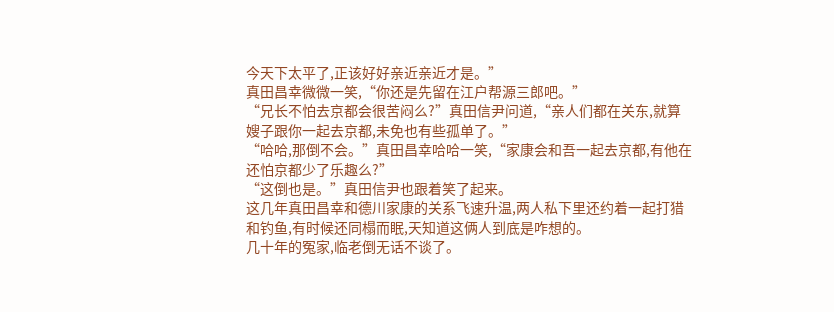今天下太平了,正该好好亲近亲近才是。”
真田昌幸微微一笑,“你还是先留在江户帮源三郎吧。”
“兄长不怕去京都会很苦闷么?”真田信尹问道,“亲人们都在关东,就算嫂子跟你一起去京都,未免也有些孤单了。”
“哈哈,那倒不会。”真田昌幸哈哈一笑,“家康会和吾一起去京都,有他在还怕京都少了乐趣么?”
“这倒也是。”真田信尹也跟着笑了起来。
这几年真田昌幸和德川家康的关系飞速升温,两人私下里还约着一起打猎和钓鱼,有时候还同榻而眠,天知道这俩人到底是咋想的。
几十年的冤家,临老倒无话不谈了。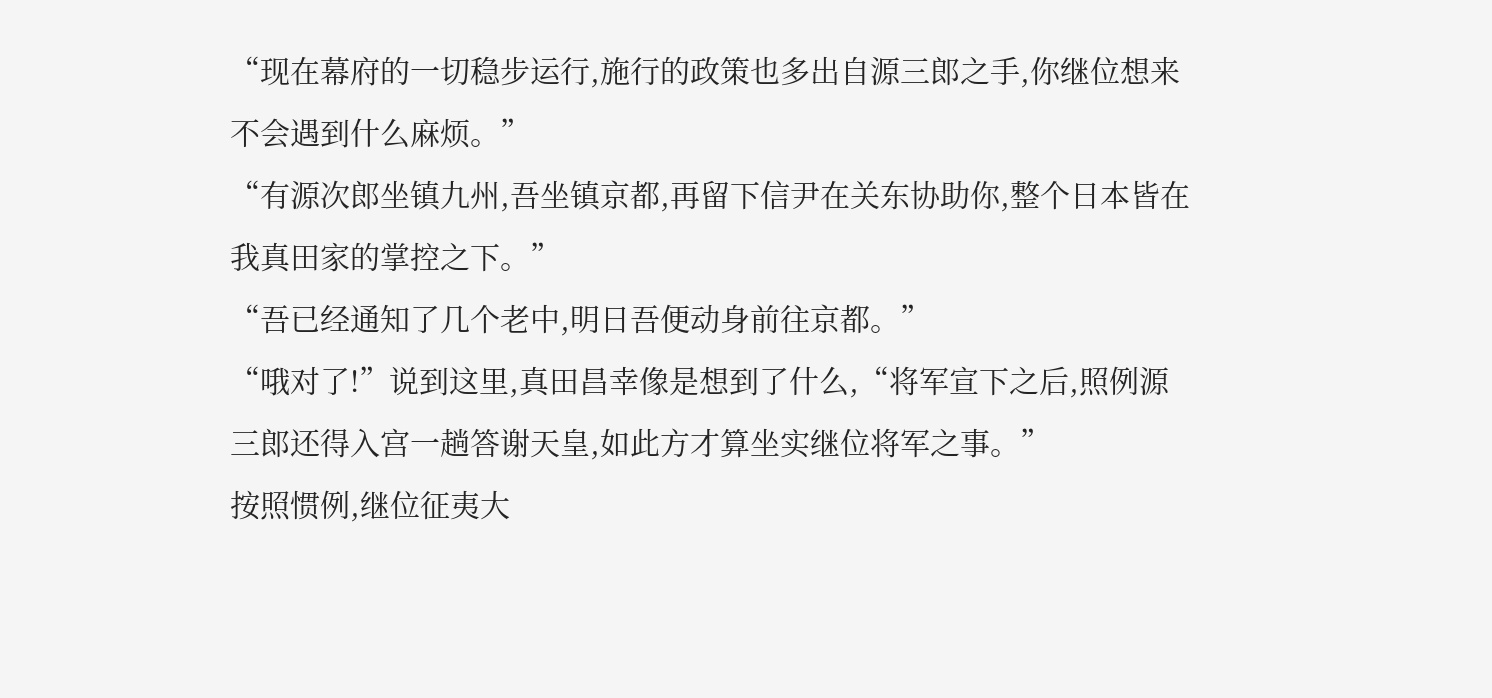“现在幕府的一切稳步运行,施行的政策也多出自源三郎之手,你继位想来不会遇到什么麻烦。”
“有源次郎坐镇九州,吾坐镇京都,再留下信尹在关东协助你,整个日本皆在我真田家的掌控之下。”
“吾已经通知了几个老中,明日吾便动身前往京都。”
“哦对了!”说到这里,真田昌幸像是想到了什么,“将军宣下之后,照例源三郎还得入宫一趟答谢天皇,如此方才算坐实继位将军之事。”
按照惯例,继位征夷大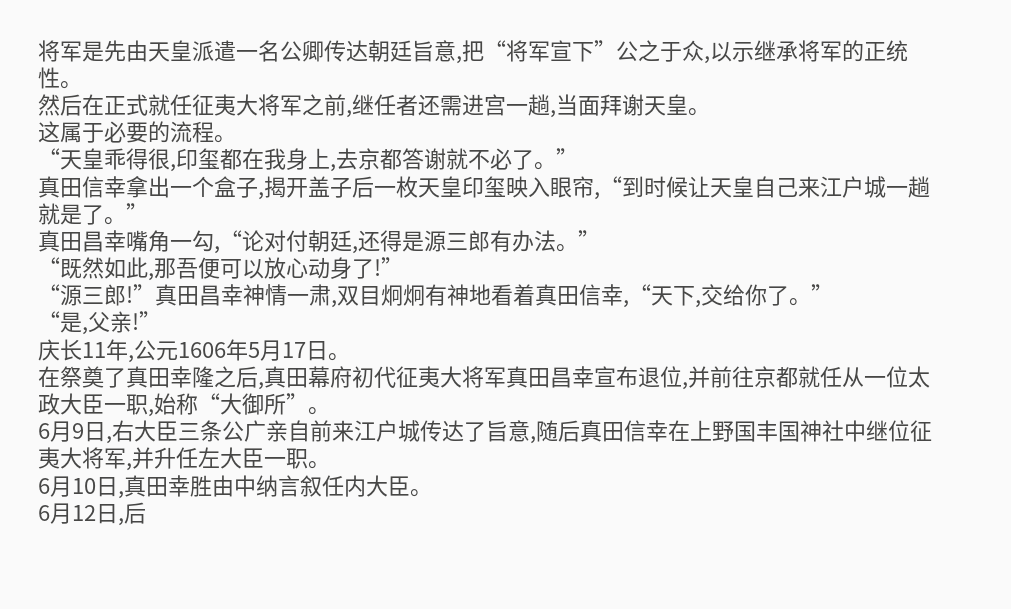将军是先由天皇派遣一名公卿传达朝廷旨意,把“将军宣下”公之于众,以示继承将军的正统性。
然后在正式就任征夷大将军之前,继任者还需进宫一趟,当面拜谢天皇。
这属于必要的流程。
“天皇乖得很,印玺都在我身上,去京都答谢就不必了。”
真田信幸拿出一个盒子,揭开盖子后一枚天皇印玺映入眼帘,“到时候让天皇自己来江户城一趟就是了。”
真田昌幸嘴角一勾,“论对付朝廷,还得是源三郎有办法。”
“既然如此,那吾便可以放心动身了!”
“源三郎!”真田昌幸神情一肃,双目炯炯有神地看着真田信幸,“天下,交给你了。”
“是,父亲!”
庆长11年,公元1606年5月17日。
在祭奠了真田幸隆之后,真田幕府初代征夷大将军真田昌幸宣布退位,并前往京都就任从一位太政大臣一职,始称“大御所”。
6月9日,右大臣三条公广亲自前来江户城传达了旨意,随后真田信幸在上野国丰国神社中继位征夷大将军,并升任左大臣一职。
6月10日,真田幸胜由中纳言叙任内大臣。
6月12日,后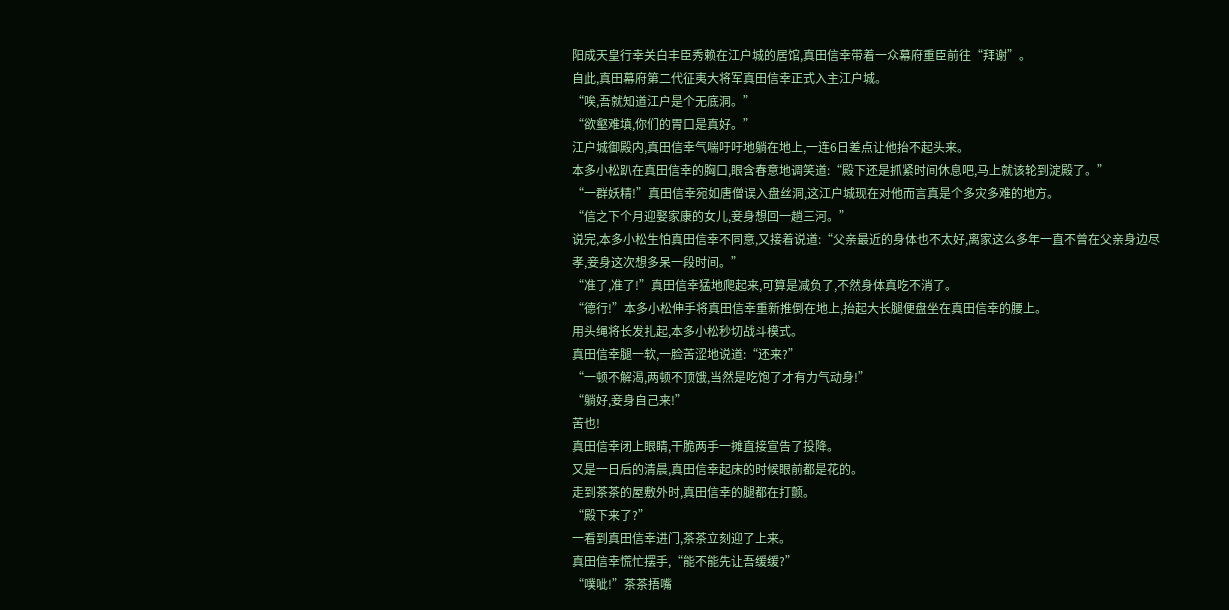阳成天皇行幸关白丰臣秀赖在江户城的居馆,真田信幸带着一众幕府重臣前往“拜谢”。
自此,真田幕府第二代征夷大将军真田信幸正式入主江户城。
“唉,吾就知道江户是个无底洞。”
“欲壑难填,你们的胃口是真好。”
江户城御殿内,真田信幸气喘吁吁地躺在地上,一连6日差点让他抬不起头来。
本多小松趴在真田信幸的胸口,眼含春意地调笑道:“殿下还是抓紧时间休息吧,马上就该轮到淀殿了。”
“一群妖精!”真田信幸宛如唐僧误入盘丝洞,这江户城现在对他而言真是个多灾多难的地方。
“信之下个月迎娶家康的女儿,妾身想回一趟三河。”
说完,本多小松生怕真田信幸不同意,又接着说道:“父亲最近的身体也不太好,离家这么多年一直不曾在父亲身边尽孝,妾身这次想多呆一段时间。”
“准了,准了!”真田信幸猛地爬起来,可算是减负了,不然身体真吃不消了。
“德行!”本多小松伸手将真田信幸重新推倒在地上,抬起大长腿便盘坐在真田信幸的腰上。
用头绳将长发扎起,本多小松秒切战斗模式。
真田信幸腿一软,一脸苦涩地说道:“还来?”
“一顿不解渴,两顿不顶饿,当然是吃饱了才有力气动身!”
“躺好,妾身自己来!”
苦也!
真田信幸闭上眼睛,干脆两手一摊直接宣告了投降。
又是一日后的清晨,真田信幸起床的时候眼前都是花的。
走到茶茶的屋敷外时,真田信幸的腿都在打颤。
“殿下来了?”
一看到真田信幸进门,茶茶立刻迎了上来。
真田信幸慌忙摆手,“能不能先让吾缓缓?”
“噗呲!”茶茶捂嘴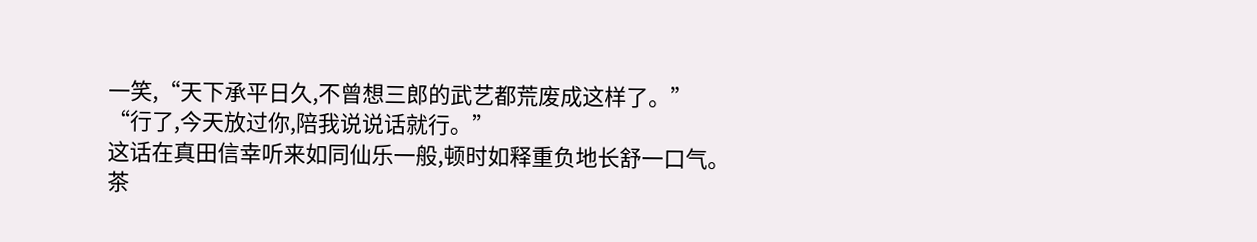一笑,“天下承平日久,不曾想三郎的武艺都荒废成这样了。”
“行了,今天放过你,陪我说说话就行。”
这话在真田信幸听来如同仙乐一般,顿时如释重负地长舒一口气。
茶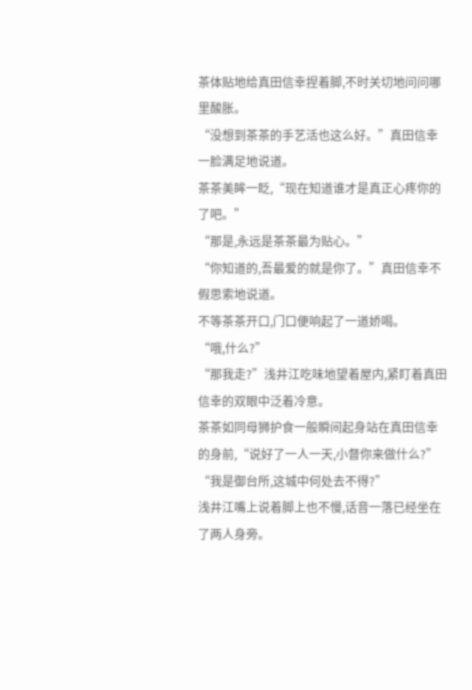茶体贴地给真田信幸捏着脚,不时关切地问问哪里酸胀。
“没想到茶茶的手艺活也这么好。”真田信幸一脸满足地说道。
茶茶美眸一眨,“现在知道谁才是真正心疼你的了吧。”
“那是,永远是茶茶最为贴心。”
“你知道的,吾最爱的就是你了。”真田信幸不假思索地说道。
不等茶茶开口,门口便响起了一道娇喝。
“哦,什么?”
“那我走?”浅井江吃味地望着屋内,紧盯着真田信幸的双眼中泛着冷意。
茶茶如同母狮护食一般瞬间起身站在真田信幸的身前,“说好了一人一天,小督你来做什么?”
“我是御台所,这城中何处去不得?”
浅井江嘴上说着脚上也不慢,话音一落已经坐在了两人身旁。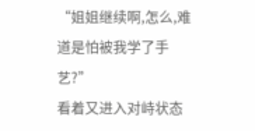“姐姐继续啊,怎么,难道是怕被我学了手艺?”
看着又进入对峙状态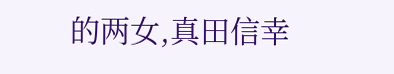的两女,真田信幸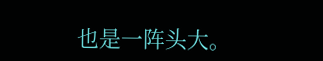也是一阵头大。